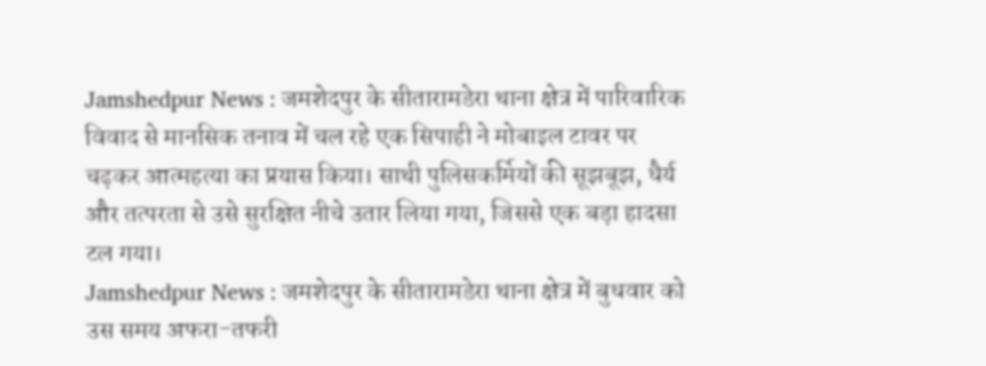Jamshedpur News : जमशेदपुर के सीतारामडेरा थाना क्षेत्र में पारिवारिक विवाद से मानसिक तनाव में चल रहे एक सिपाही ने मोबाइल टावर पर चढ़कर आत्महत्या का प्रयास किया। साथी पुलिसकर्मियों की सूझबूझ, धैर्य और तत्परता से उसे सुरक्षित नीचे उतार लिया गया, जिससे एक बड़ा हादसा टल गया।
Jamshedpur News : जमशेदपुर के सीतारामडेरा थाना क्षेत्र में बुधवार को उस समय अफरा-तफरी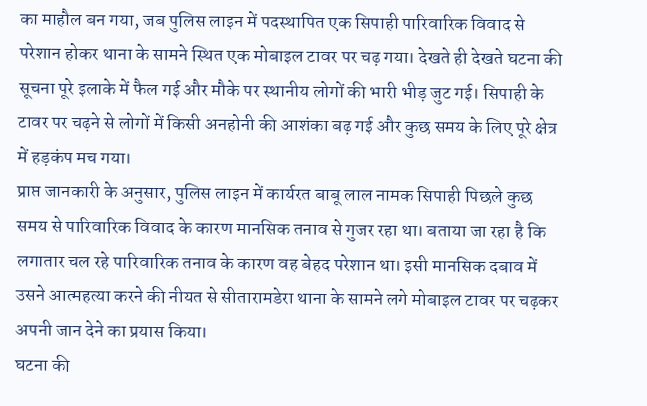का माहौल बन गया, जब पुलिस लाइन में पदस्थापित एक सिपाही पारिवारिक विवाद से परेशान होकर थाना के सामने स्थित एक मोबाइल टावर पर चढ़ गया। देखते ही देखते घटना की सूचना पूरे इलाके में फैल गई और मौके पर स्थानीय लोगों की भारी भीड़ जुट गई। सिपाही के टावर पर चढ़ने से लोगों में किसी अनहोनी की आशंका बढ़ गई और कुछ समय के लिए पूरे क्षेत्र में हड़कंप मच गया।
प्राप्त जानकारी के अनुसार, पुलिस लाइन में कार्यरत बाबू लाल नामक सिपाही पिछले कुछ समय से पारिवारिक विवाद के कारण मानसिक तनाव से गुजर रहा था। बताया जा रहा है कि लगातार चल रहे पारिवारिक तनाव के कारण वह बेहद परेशान था। इसी मानसिक दबाव में उसने आत्महत्या करने की नीयत से सीतारामडेरा थाना के सामने लगे मोबाइल टावर पर चढ़कर अपनी जान देने का प्रयास किया।
घटना की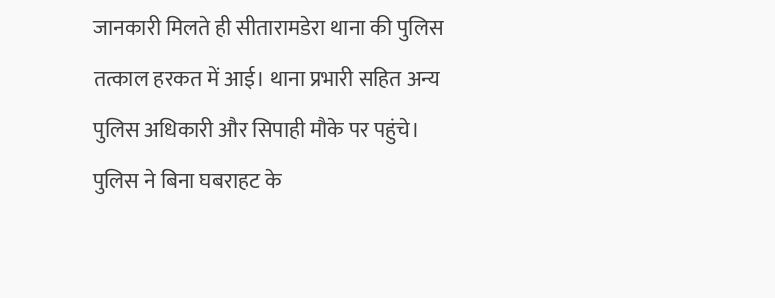जानकारी मिलते ही सीतारामडेरा थाना की पुलिस तत्काल हरकत में आई। थाना प्रभारी सहित अन्य पुलिस अधिकारी और सिपाही मौके पर पहुंचे। पुलिस ने बिना घबराहट के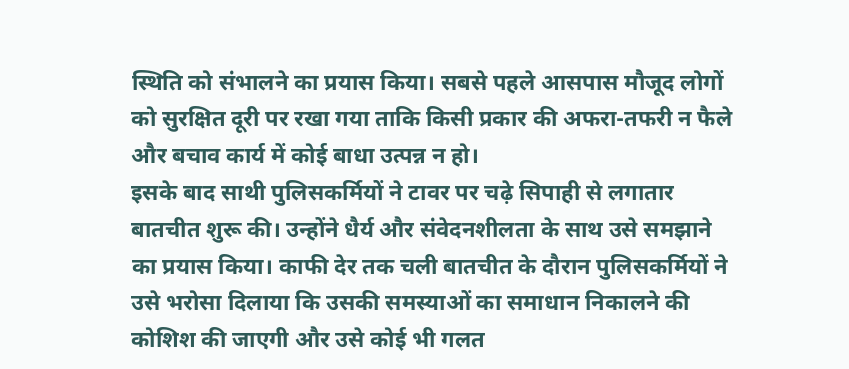स्थिति को संभालने का प्रयास किया। सबसे पहले आसपास मौजूद लोगों को सुरक्षित दूरी पर रखा गया ताकि किसी प्रकार की अफरा-तफरी न फैले और बचाव कार्य में कोई बाधा उत्पन्न न हो।
इसके बाद साथी पुलिसकर्मियों ने टावर पर चढ़े सिपाही से लगातार बातचीत शुरू की। उन्होंने धैर्य और संवेदनशीलता के साथ उसे समझाने का प्रयास किया। काफी देर तक चली बातचीत के दौरान पुलिसकर्मियों ने उसे भरोसा दिलाया कि उसकी समस्याओं का समाधान निकालने की कोशिश की जाएगी और उसे कोई भी गलत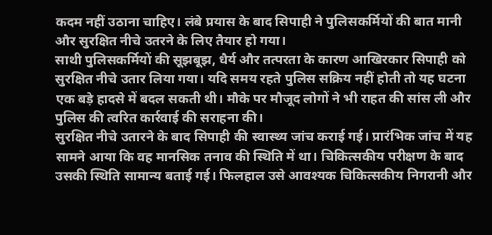कदम नहीं उठाना चाहिए। लंबे प्रयास के बाद सिपाही ने पुलिसकर्मियों की बात मानी और सुरक्षित नीचे उतरने के लिए तैयार हो गया।
साथी पुलिसकर्मियों की सूझबूझ, धैर्य और तत्परता के कारण आखिरकार सिपाही को सुरक्षित नीचे उतार लिया गया। यदि समय रहते पुलिस सक्रिय नहीं होती तो यह घटना एक बड़े हादसे में बदल सकती थी। मौके पर मौजूद लोगों ने भी राहत की सांस ली और पुलिस की त्वरित कार्रवाई की सराहना की।
सुरक्षित नीचे उतारने के बाद सिपाही की स्वास्थ्य जांच कराई गई। प्रारंभिक जांच में यह सामने आया कि वह मानसिक तनाव की स्थिति में था। चिकित्सकीय परीक्षण के बाद उसकी स्थिति सामान्य बताई गई। फिलहाल उसे आवश्यक चिकित्सकीय निगरानी और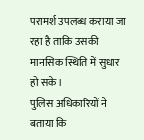परामर्श उपलब्ध कराया जा रहा है ताकि उसकी मानसिक स्थिति में सुधार हो सके।
पुलिस अधिकारियों ने बताया कि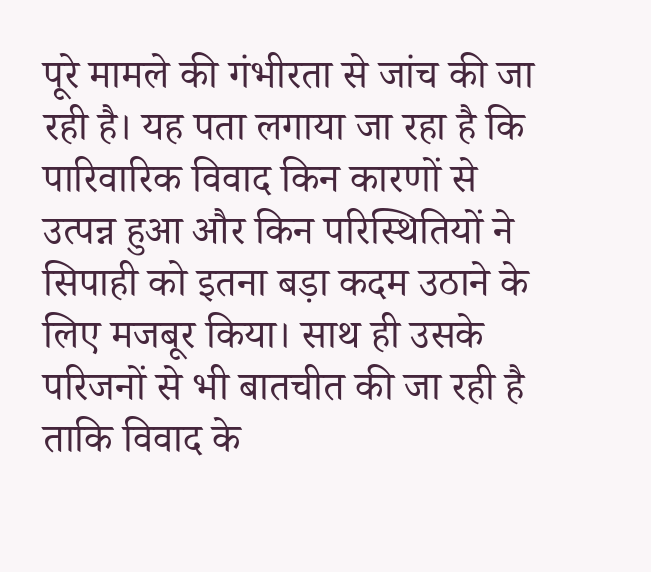पूरे मामले की गंभीरता से जांच की जा रही है। यह पता लगाया जा रहा है कि पारिवारिक विवाद किन कारणों से उत्पन्न हुआ और किन परिस्थितियों ने सिपाही को इतना बड़ा कदम उठाने के लिए मजबूर किया। साथ ही उसके परिजनों से भी बातचीत की जा रही है ताकि विवाद के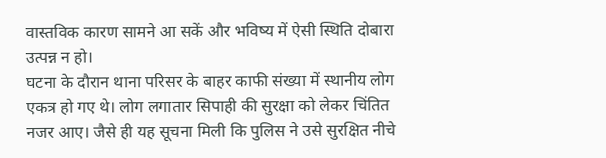वास्तविक कारण सामने आ सकें और भविष्य में ऐसी स्थिति दोबारा उत्पन्न न हो।
घटना के दौरान थाना परिसर के बाहर काफी संख्या में स्थानीय लोग एकत्र हो गए थे। लोग लगातार सिपाही की सुरक्षा को लेकर चिंतित नजर आए। जैसे ही यह सूचना मिली कि पुलिस ने उसे सुरक्षित नीचे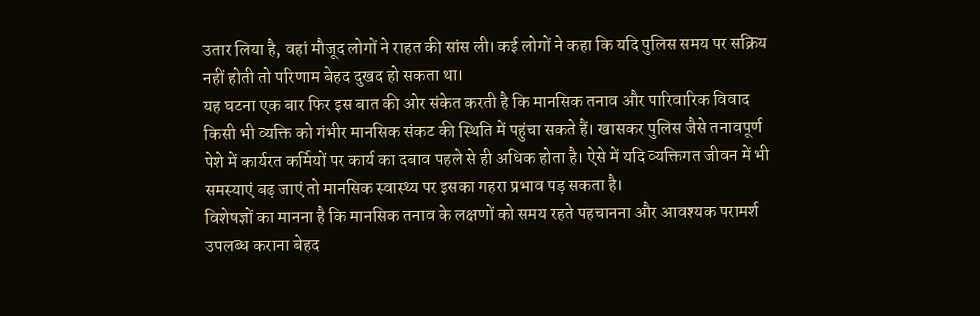उतार लिया है, वहां मौजूद लोगों ने राहत की सांस ली। कई लोगों ने कहा कि यदि पुलिस समय पर सक्रिय नहीं होती तो परिणाम बेहद दुखद हो सकता था।
यह घटना एक बार फिर इस बात की ओर संकेत करती है कि मानसिक तनाव और पारिवारिक विवाद किसी भी व्यक्ति को गंभीर मानसिक संकट की स्थिति में पहुंचा सकते हैं। खासकर पुलिस जैसे तनावपूर्ण पेशे में कार्यरत कर्मियों पर कार्य का दबाव पहले से ही अधिक होता है। ऐसे में यदि व्यक्तिगत जीवन में भी समस्याएं बढ़ जाएं तो मानसिक स्वास्थ्य पर इसका गहरा प्रभाव पड़ सकता है।
विशेषज्ञों का मानना है कि मानसिक तनाव के लक्षणों को समय रहते पहचानना और आवश्यक परामर्श उपलब्ध कराना बेहद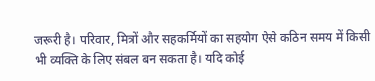जरूरी है। परिवार, मित्रों और सहकर्मियों का सहयोग ऐसे कठिन समय में किसी भी व्यक्ति के लिए संबल बन सकता है। यदि कोई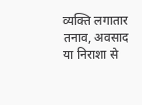व्यक्ति लगातार तनाव, अवसाद या निराशा से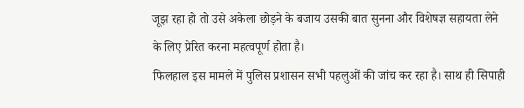जूझ रहा हो तो उसे अकेला छोड़ने के बजाय उसकी बात सुनना और विशेषज्ञ सहायता लेने के लिए प्रेरित करना महत्वपूर्ण होता है।
फिलहाल इस मामले में पुलिस प्रशासन सभी पहलुओं की जांच कर रहा है। साथ ही सिपाही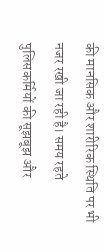की मानसिक और शारीरिक स्थिति पर भी नजर रखी जा रही है। समय रहते पुलिसकर्मियों की सूझबूझ और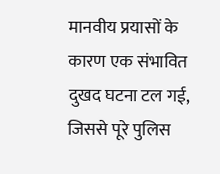मानवीय प्रयासों के कारण एक संभावित दुखद घटना टल गई, जिससे पूरे पुलिस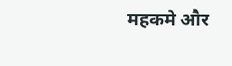महकमे और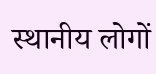स्थानीय लोगों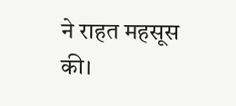ने राहत महसूस की।